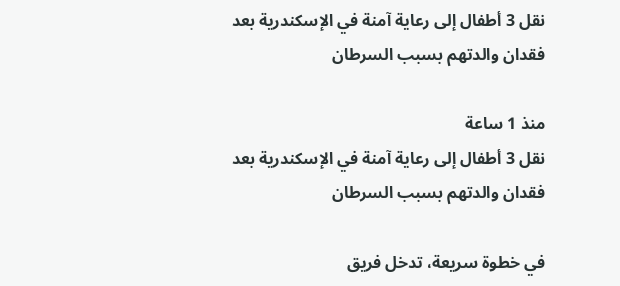نقل 3 أطفال إلى رعاية آمنة في الإسكندرية بعد فقدان والدتهم بسبب السرطان

منذ 1 ساعة
نقل 3 أطفال إلى رعاية آمنة في الإسكندرية بعد فقدان والدتهم بسبب السرطان

في خطوة سريعة، تدخل فريق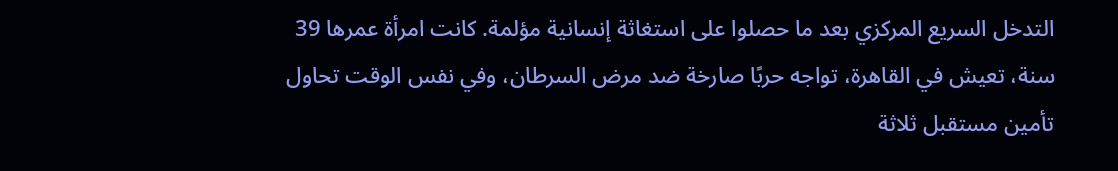التدخل السريع المركزي بعد ما حصلوا على استغاثة إنسانية مؤلمة. كانت امرأة عمرها 39 سنة، تعيش في القاهرة، تواجه حربًا صارخة ضد مرض السرطان، وفي نفس الوقت تحاول تأمين مستقبل ثلاثة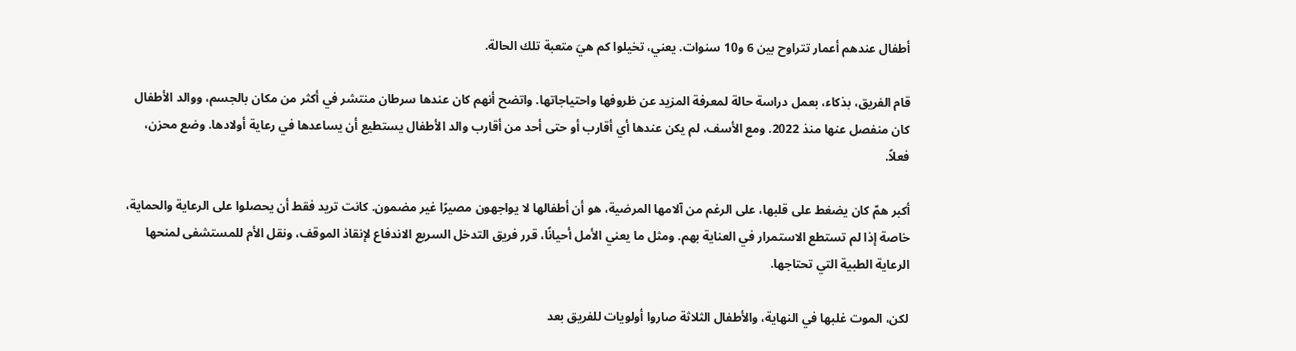أطفال عندهم أعمار تتراوح بين 6 و10 سنوات. يعني، تخيلوا كم هيَ متعبة تلك الحالة.

قام الفريق، بذكاء، بعمل دراسة حالة لمعرفة المزيد عن ظروفها واحتياجاتها. واتضح أنهم كان عندها سرطان منتشر في أكثر من مكان بالجسم، ووالد الأطفال كان منفصل عنها منذ 2022. ومع الأسف، لم يكن عندها أي أقارب أو حتى أحد من أقارب والد الأطفال يستطيع أن يساعدها في رعاية أولادها. وضع محزن، فعلاً.

أكبر همّ كان يضغط على قلبها، على الرغم من آلامها المرضية، هو أن أطفالها لا يواجهون مصيرًا غير مضمون. كانت تريد فقط أن يحصلوا على الرعاية والحماية، خاصة إذا لم تستطع الاستمرار في العناية بهم. ومثل ما يعني الأمل أحيانًا، قرر فريق التدخل السريع الاندفاع لإنقاذ الموقف، ونقل الأم للمستشفى لمنحها الرعاية الطبية التي تحتاجها.

لكن، الموت غلبها في النهاية، والأطفال الثلاثة صاروا أولويات للفريق بعد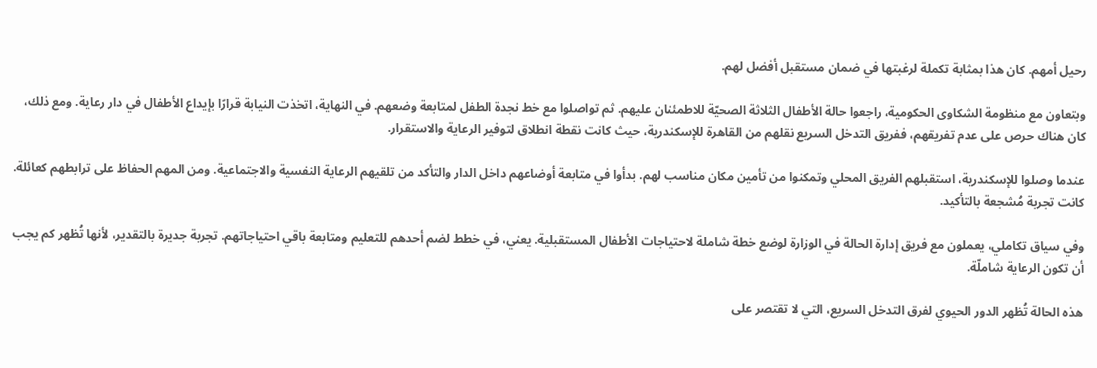رحيل أمهم. كان هذا بمثابة تكملة لرغبتها في ضمان مستقبل أفضل لهم.

وبتعاون مع منظومة الشكاوى الحكومية، راجعوا حالة الأطفال الثلاثة الصحيّة للاطمئنان عليهم. ثم تواصلوا مع خط نجدة الطفل لمتابعة وضعهم. في النهاية، اتخذت النيابة قرارًا بإيداع الأطفال في دار رعاية. ومع ذلك، كان هناك حرص على عدم تفريقهم، ففريق التدخل السريع نقلهم من القاهرة للإسكندرية، حيث كانت نقطة انطلاق لتوفير الرعاية والاستقرار.

عندما وصلوا للإسكندرية، استقبلهم الفريق المحلي وتمكنوا من تأمين مكان مناسب لهم. بدأوا في متابعة أوضاعهم داخل الدار والتأكد من تلقيهم الرعاية النفسية والاجتماعية. ومن المهم الحفاظ على ترابطهم كعائلة. كانت تجربة مُشجعة بالتأكيد.

وفي سياق تكاملي، يعملون مع فريق إدارة الحالة في الوزارة لوضع خطة شاملة لاحتياجات الأطفال المستقبلية. يعني، في خطط لضم أحدهم للتعليم ومتابعة باقي احتياجاتهم. تجربة جديرة بالتقدير، لأنها تُظهر كم يجب أن تكون الرعاية شاملّة.

هذه الحالة تُظهر الدور الحيوي لفرق التدخل السريع، التي لا تقتصر على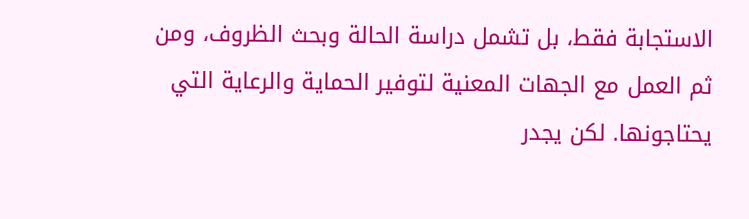الاستجابة فقط، بل تشمل دراسة الحالة وبحث الظروف، ومن ثم العمل مع الجهات المعنية لتوفير الحماية والرعاية التي يحتاجونها. لكن يجدر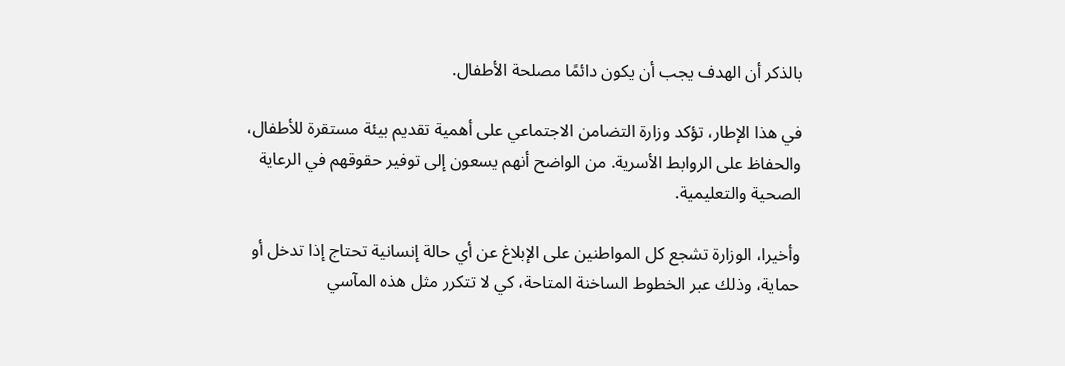بالذكر أن الهدف يجب أن يكون دائمًا مصلحة الأطفال.

في هذا الإطار، تؤكد وزارة التضامن الاجتماعي على أهمية تقديم بيئة مستقرة للأطفال، والحفاظ على الروابط الأسرية. من الواضح أنهم يسعون إلى توفير حقوقهم في الرعاية الصحية والتعليمية.

وأخيرا، الوزارة تشجع كل المواطنين على الإبلاغ عن أي حالة إنسانية تحتاج إذا تدخل أو حماية، وذلك عبر الخطوط الساخنة المتاحة، كي لا تتكرر مثل هذه المآسي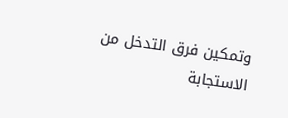وتمكين فرق التدخل من الاستجابة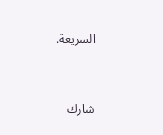السريعة.


شارك